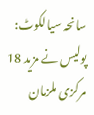سانحہ سیالکوٹ: پولیس نے مزید 18 مرکزی ملزمان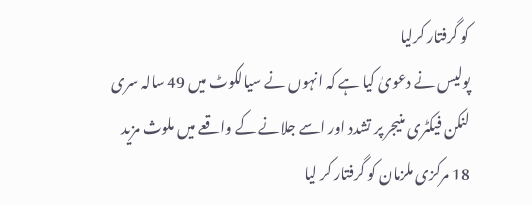کو گرفتار کرلیا
پولیس نے دعویٰ کیا ہے کہ انہوں نے سیالکوٹ میں 49 سالہ سری لنکن فیکٹری منیجر پر تشدد اور اسے جلانے کے واقعے میں ملوث مزید 18 مرکزی ملزمان کو گرفتار کر لیا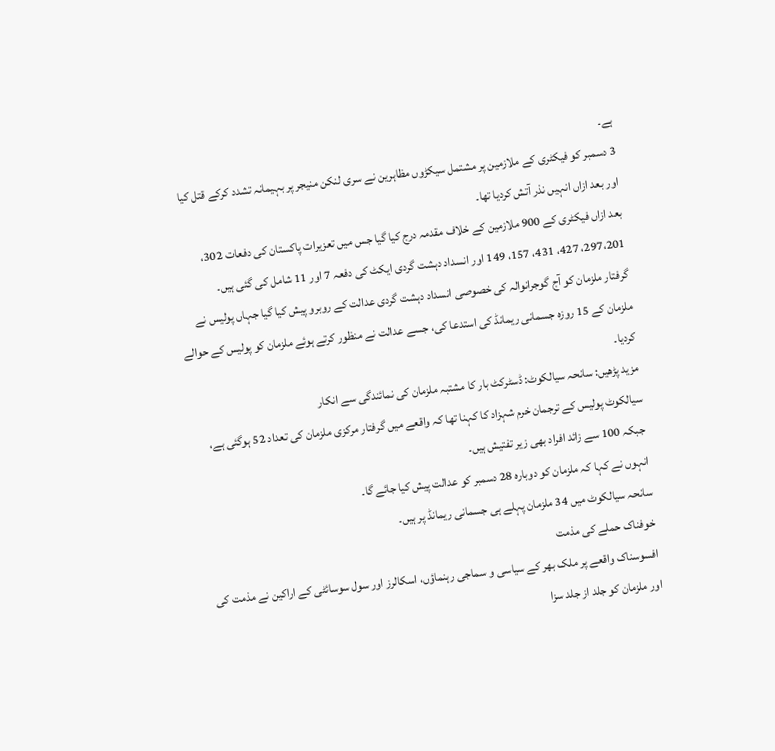ہے۔
3 دسمبر کو فیکٹری کے ملازمین پر مشتمل سیکڑوں مظاہرین نے سری لنکن منیجر پر بہیمانہ تشدد کرکے قتل کیا اور بعد ازاں انہیں نذر آتش کردیا تھا۔
بعد ازاں فیکٹری کے 900 ملازمین کے خلاف مقدمہ درج کیا گیا جس میں تعزیرات پاکستان کی دفعات 302، 297،201، 427، 431، 157، 149 اور انسداد دہشت گردی ایکٹ کی دفعہ 7 اور 11 شامل کی گئی ہیں۔
گرفتار ملزمان کو آج گوجرانوالہ کی خصوصی انسداد دہشت گردی عدالت کے روبرو پیش کیا گیا جہاں پولیس نے ملزمان کے 15 روزہ جسمانی ریمانڈ کی استدعا کی، جسے عدالت نے منظور کرتے ہوئے ملزمان کو پولیس کے حوالے کردیا۔
مزید پڑھیں: سانحہ سیالکوٹ: ڈسٹرکٹ بار کا مشتبہ ملزمان کی نمائندگی سے انکار
سیالکوٹ پولیس کے ترجمان خرم شہزاد کا کہنا تھا کہ واقعے میں گرفتار مرکزی ملزمان کی تعداد 52 ہوگئی ہے، جبکہ 100 سے زائد افراد بھی زیر تفتیش ہیں۔
انہوں نے کہا کہ ملزمان کو دوبارہ 28 دسمبر کو عدالت پیش کیا جائے گا۔
سانحہ سیالکوٹ میں 34 ملزمان پہلے ہی جسمانی ریمانڈ پر ہیں۔
خوفناک حملے کی مذمت
افسوسناک واقعے پر ملک بھر کے سیاسی و سماجی رہنماؤں، اسکالرز اور سول سوسائٹی کے اراکین نے مذمت کی اور ملزمان کو جلد از جلد سزا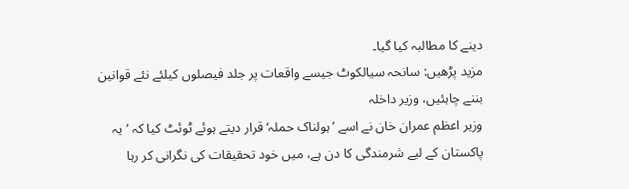دینے کا مطالبہ کیا گیا۔
مزید پڑھیں: سانحہ سیالکوٹ جیسے واقعات پر جلد فیصلوں کیلئے نئے قوانین بننے چاہئیں، وزیر داخلہ
وزیر اعظم عمران خان نے اسے ’ہولناک حملہ‘ قرار دیتے ہوئے ٹوئٹ کیا کہ ’یہ پاکستان کے لیے شرمندگی کا دن ہے، میں خود تحقیقات کی نگرانی کر رہا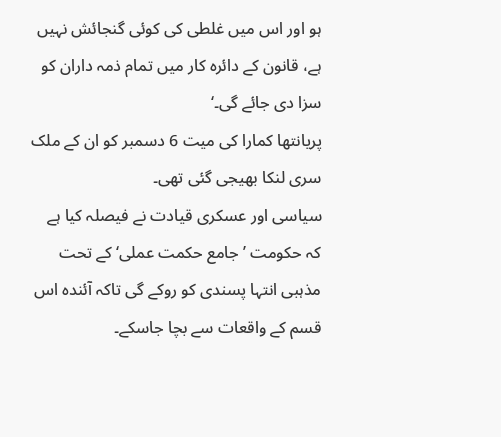ہو اور اس میں غلطی کی کوئی گنجائش نہیں ہے، قانون کے دائرہ کار میں تمام ذمہ داران کو سزا دی جائے گی۔‘
پریانتھا کمارا کی میت 6 دسمبر کو ان کے ملک سری لنکا بھیجی گئی تھی۔
سیاسی اور عسکری قیادت نے فیصلہ کیا ہے کہ حکومت ’جامع حکمت عملی‘ کے تحت مذہبی انتہا پسندی کو روکے گی تاکہ آئندہ اس قسم کے واقعات سے بچا جاسکے۔